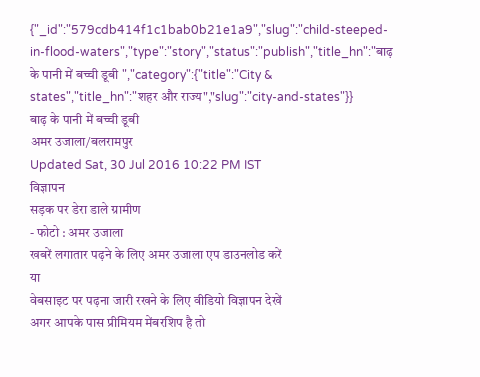{"_id":"579cdb414f1c1bab0b21e1a9","slug":"child-steeped-in-flood-waters","type":"story","status":"publish","title_hn":"बाढ़ के पानी में बच्ची डूबी ","category":{"title":"City & states","title_hn":"शहर और राज्य","slug":"city-and-states"}}
बाढ़ के पानी में बच्ची डूबी
अमर उजाला/बलरामपुर
Updated Sat, 30 Jul 2016 10:22 PM IST
विज्ञापन
सड़क पर डेरा डाले ग्रामीण
- फोटो : अमर उजाला
खबरें लगातार पढ़ने के लिए अमर उजाला एप डाउनलोड करें
या
वेबसाइट पर पढ़ना जारी रखने के लिए वीडियो विज्ञापन देखें
अगर आपके पास प्रीमियम मेंबरशिप है तो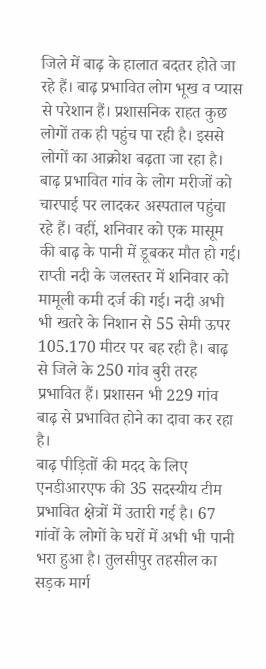जिले में बाढ़ के हालात बदतर होते जा रहे हैं। बाढ़ प्रभावित लोग भूख व प्यास से परेशान हैं। प्रशासनिक राहत कुछ लोगों तक ही पहुंच पा रही है। इससे लोगों का आक्रोश बढ़ता जा रहा है। बाढ़ प्रभावित गांव के लोग मरीजों को चारपाई पर लादकर अस्पताल पहुंचा रहे हैं। वहीं, शनिवार को एक मासूम की बाढ़ के पानी में डूबकर मौत हो गई।
राप्ती नदी के जलस्तर में शनिवार को मामूली कमी दर्ज की गई। नदी अभी भी खतरे के निशान से 55 सेमी ऊपर 105.170 मीटर पर बह रही है। बाढ़ से जिले के 250 गांव बुरी तरह प्रभावित हैं। प्रशासन भी 229 गांव बाढ़ से प्रभावित होने का दावा कर रहा है।
बाढ़ पीड़ितों की मदद के लिए एनडीआरएफ की 35 सदस्यीय टीम प्रभावित क्षेत्रों में उतारी गई है। 67 गांवों के लोगों के घरों में अभी भी पानी भरा हुआ है। तुलसीपुर तहसील का सड़क मार्ग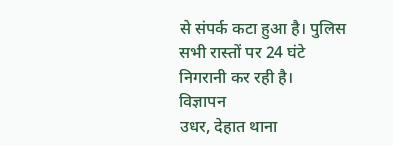से संपर्क कटा हुआ है। पुलिस सभी रास्तों पर 24 घंटे निगरानी कर रही है।
विज्ञापन
उधर, देहात थाना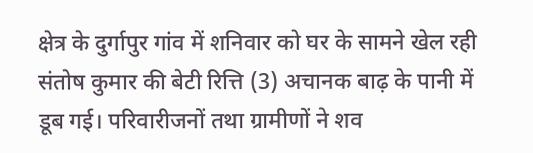क्षेत्र के दुर्गापुर गांव में शनिवार को घर के सामने खेल रही संतोष कुमार की बेटी रित्ति (3) अचानक बाढ़ के पानी में डूब गई। परिवारीजनों तथा ग्रामीणों ने शव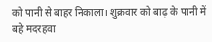को पानी से बाहर निकाला। शुक्रवार को बाढ़ के पानी में बहे मदरहवा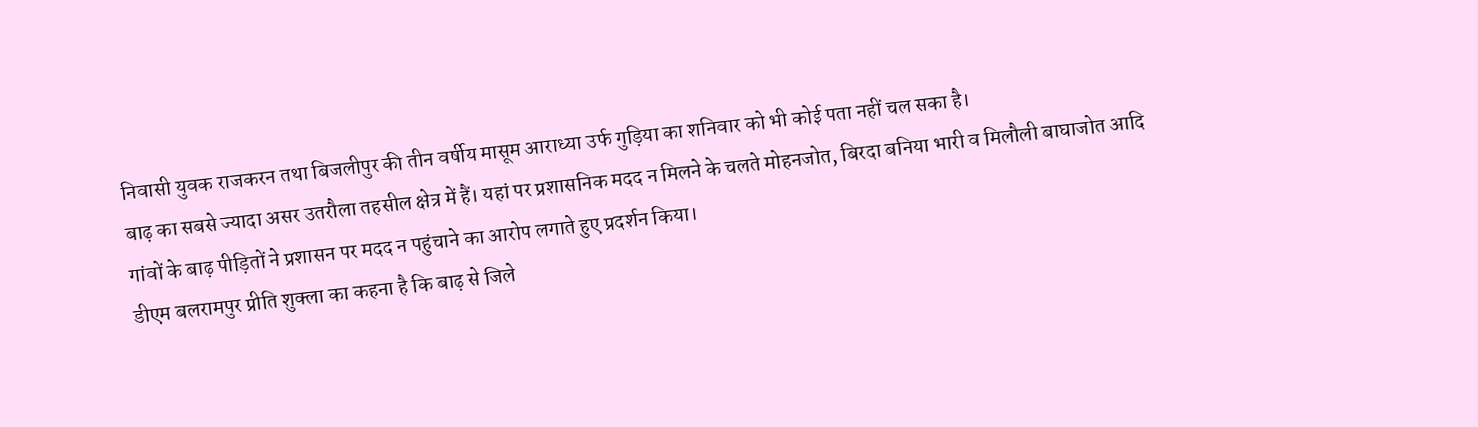निवासी युवक राजकरन तथा बिजलीपुर की तीन वर्षीय मासूम आराध्या उर्फ गुड़िया का शनिवार को भी कोई पता नहीं चल सका है।
बाढ़ का सबसे ज्यादा असर उतरौला तहसील क्षेत्र में हैं। यहां पर प्रशासनिक मदद न मिलने के चलते मोहनजोत, बिरदा बनिया भारी व मिलौली बाघाजोत आदि गांवों के बाढ़ पीड़ितों ने प्रशासन पर मदद न पहुंचाने का आरोप लगाते हुए प्रदर्शन किया।
डीएम बलरामपुर प्रीति शुक्ला का कहना है कि बाढ़ से जिले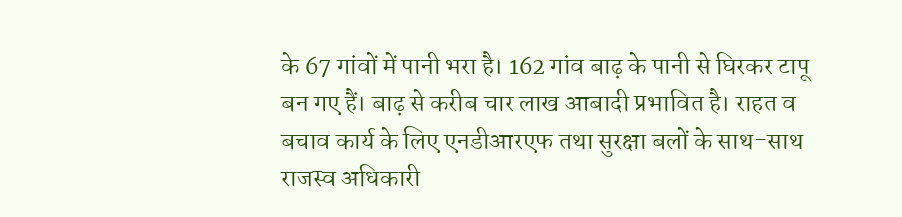के 67 गांवों में पानी भरा है। 162 गांव बाढ़ के पानी से घिरकर टापू बन गए हैं। बाढ़ से करीब चार लाख आबादी प्रभावित है। राहत व बचाव कार्य के लिए एनडीआरएफ तथा सुरक्षा बलों के साथ-साथ राजस्व अधिकारी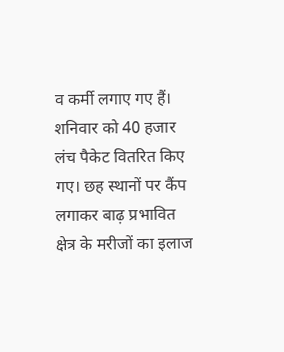व कर्मी लगाए गए हैं। शनिवार को 40 हजार लंच पैकेट वितरित किए गए। छह स्थानों पर कैंप लगाकर बाढ़ प्रभावित क्षेत्र के मरीजों का इलाज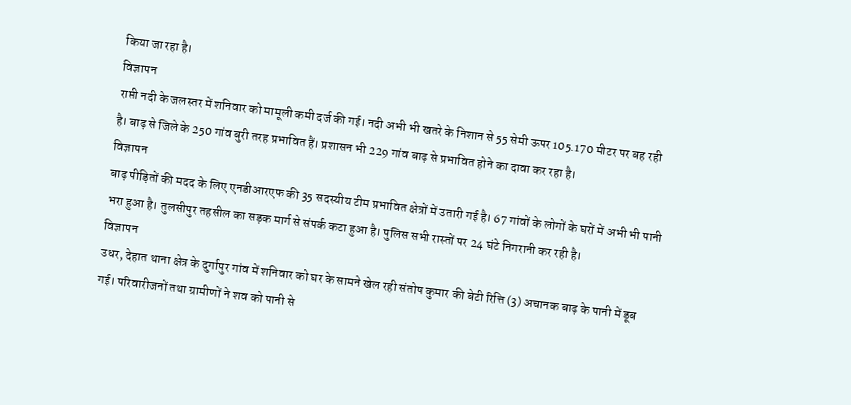किया जा रहा है।
विज्ञापन
राप्ती नदी के जलस्तर में शनिवार को मामूली कमी दर्ज की गई। नदी अभी भी खतरे के निशान से 55 सेमी ऊपर 105.170 मीटर पर बह रही है। बाढ़ से जिले के 250 गांव बुरी तरह प्रभावित हैं। प्रशासन भी 229 गांव बाढ़ से प्रभावित होने का दावा कर रहा है।
विज्ञापन
बाढ़ पीड़ितों की मदद के लिए एनडीआरएफ की 35 सदस्यीय टीम प्रभावित क्षेत्रों में उतारी गई है। 67 गांवों के लोगों के घरों में अभी भी पानी भरा हुआ है। तुलसीपुर तहसील का सड़क मार्ग से संपर्क कटा हुआ है। पुलिस सभी रास्तों पर 24 घंटे निगरानी कर रही है।
विज्ञापन
उधर, देहात थाना क्षेत्र के दुर्गापुर गांव में शनिवार को घर के सामने खेल रही संतोष कुमार की बेटी रित्ति (3) अचानक बाढ़ के पानी में डूब गई। परिवारीजनों तथा ग्रामीणों ने शव को पानी से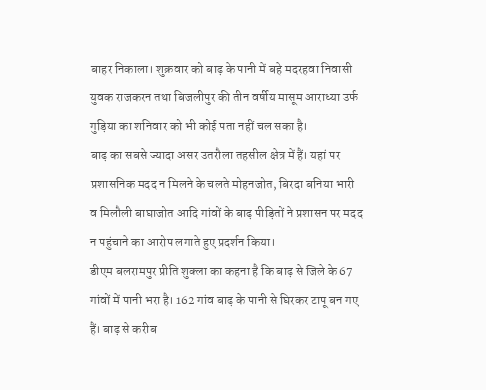बाहर निकाला। शुक्रवार को बाढ़ के पानी में बहे मदरहवा निवासी युवक राजकरन तथा बिजलीपुर की तीन वर्षीय मासूम आराध्या उर्फ गुड़िया का शनिवार को भी कोई पता नहीं चल सका है।
बाढ़ का सबसे ज्यादा असर उतरौला तहसील क्षेत्र में हैं। यहां पर प्रशासनिक मदद न मिलने के चलते मोहनजोत, बिरदा बनिया भारी व मिलौली बाघाजोत आदि गांवों के बाढ़ पीड़ितों ने प्रशासन पर मदद न पहुंचाने का आरोप लगाते हुए प्रदर्शन किया।
डीएम बलरामपुर प्रीति शुक्ला का कहना है कि बाढ़ से जिले के 67 गांवों में पानी भरा है। 162 गांव बाढ़ के पानी से घिरकर टापू बन गए हैं। बाढ़ से करीब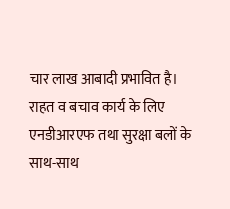चार लाख आबादी प्रभावित है। राहत व बचाव कार्य के लिए एनडीआरएफ तथा सुरक्षा बलों के साथ-साथ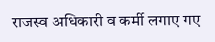राजस्व अधिकारी व कर्मी लगाए गए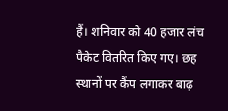हैं। शनिवार को 40 हजार लंच पैकेट वितरित किए गए। छह स्थानों पर कैंप लगाकर बाढ़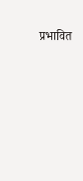प्रभावित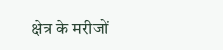क्षेत्र के मरीजों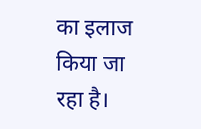का इलाज किया जा रहा है।